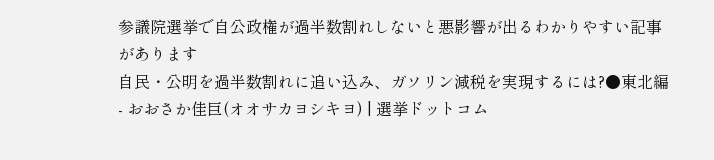参議院選挙で自公政権が過半数割れしないと悪影響が出るわかりやすい記事があります
自民・公明を過半数割れに追い込み、ガソリン減税を実現するには?●東北編 - おおさか佳巨(オオサカヨシキヨ) | 選挙ドットコム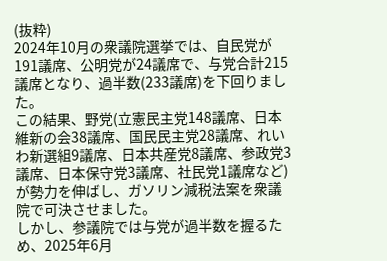(抜粋)
2024年10月の衆議院選挙では、自民党が191議席、公明党が24議席で、与党合計215議席となり、過半数(233議席)を下回りました。
この結果、野党(立憲民主党148議席、日本維新の会38議席、国民民主党28議席、れいわ新選組9議席、日本共産党8議席、参政党3議席、日本保守党3議席、社民党1議席など)が勢力を伸ばし、ガソリン減税法案を衆議院で可決させました。
しかし、参議院では与党が過半数を握るため、2025年6月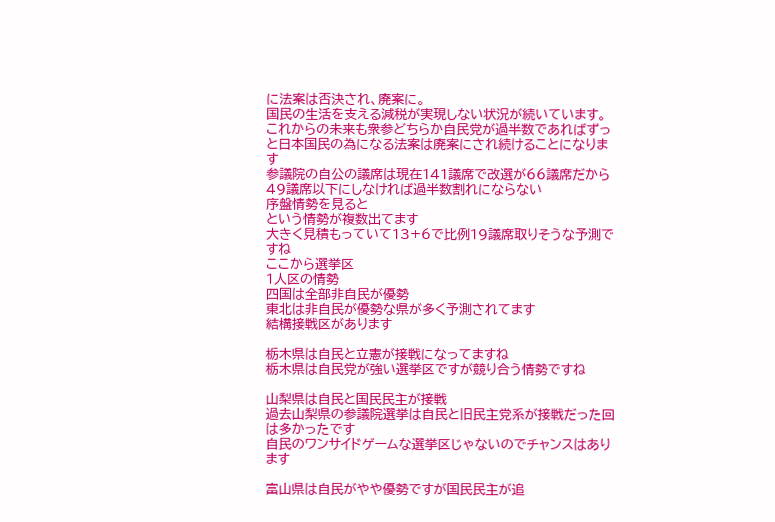に法案は否決され、廃案に。
国民の生活を支える減税が実現しない状況が続いています。
これからの未来も衆参どちらか自民党が過半数であればずっと日本国民の為になる法案は廃案にされ続けることになります
参議院の自公の議席は現在141議席で改選が66議席だから49議席以下にしなければ過半数割れにならない
序盤情勢を見ると
という情勢が複数出てます
大きく見積もっていて13+6で比例19議席取りそうな予測ですね
ここから選挙区
1人区の情勢
四国は全部非自民が優勢
東北は非自民が優勢な県が多く予測されてます
結構接戦区があります

栃木県は自民と立憲が接戦になってますね
栃木県は自民党が強い選挙区ですが競り合う情勢ですね

山梨県は自民と国民民主が接戦
過去山梨県の参議院選挙は自民と旧民主党系が接戦だった回は多かったです
自民のワンサイドゲームな選挙区じゃないのでチャンスはあります

富山県は自民がやや優勢ですが国民民主が追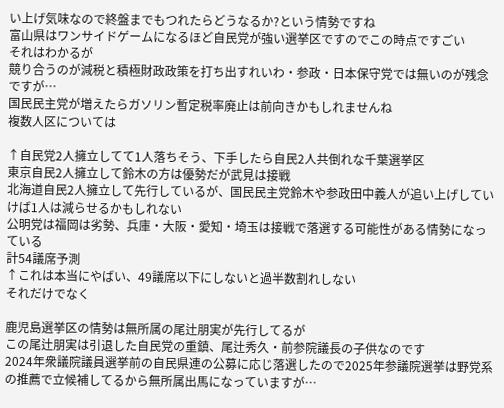い上げ気味なので終盤までもつれたらどうなるか?という情勢ですね
富山県はワンサイドゲームになるほど自民党が強い選挙区ですのでこの時点ですごい
それはわかるが
競り合うのが減税と積極財政政策を打ち出すれいわ・参政・日本保守党では無いのが残念ですが…
国民民主党が増えたらガソリン暫定税率廃止は前向きかもしれませんね
複数人区については

↑自民党2人擁立してて1人落ちそう、下手したら自民2人共倒れな千葉選挙区
東京自民2人擁立して鈴木の方は優勢だが武見は接戦
北海道自民2人擁立して先行しているが、国民民主党鈴木や参政田中義人が追い上げしていけば1人は減らせるかもしれない
公明党は福岡は劣勢、兵庫・大阪・愛知・埼玉は接戦で落選する可能性がある情勢になっている
計54議席予測
↑これは本当にやばい、49議席以下にしないと過半数割れしない
それだけでなく

鹿児島選挙区の情勢は無所属の尾辻朋実が先行してるが
この尾辻朋実は引退した自民党の重鎮、尾辻秀久・前参院議長の子供なのです
2024年衆議院議員選挙前の自民県連の公募に応じ落選したので2025年参議院選挙は野党系の推薦で立候補してるから無所属出馬になっていますが…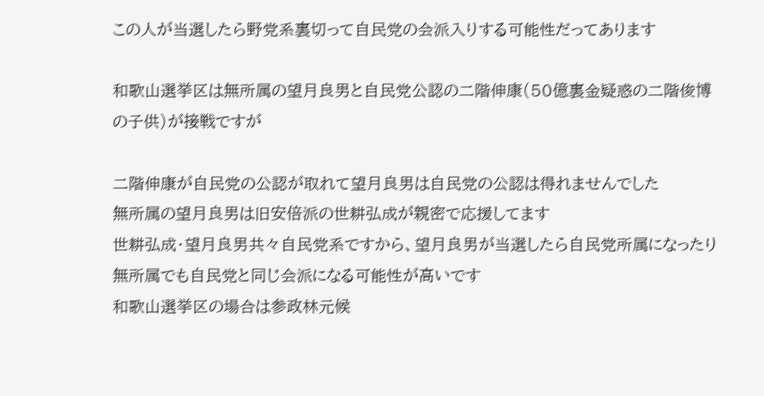この人が当選したら野党系裏切って自民党の会派入りする可能性だってあります

和歌山選挙区は無所属の望月良男と自民党公認の二階伸康(50億裏金疑惑の二階俊博の子供)が接戦ですが

二階伸康が自民党の公認が取れて望月良男は自民党の公認は得れませんでした
無所属の望月良男は旧安倍派の世耕弘成が親密で応援してます
世耕弘成・望月良男共々自民党系ですから、望月良男が当選したら自民党所属になったり無所属でも自民党と同じ会派になる可能性が高いです
和歌山選挙区の場合は参政林元候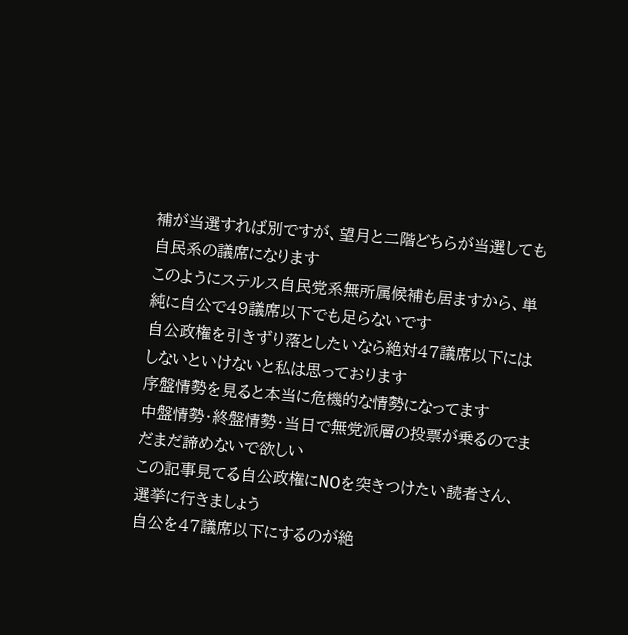補が当選すれば別ですが、望月と二階どちらが当選しても自民系の議席になります
このようにステルス自民党系無所属候補も居ますから、単純に自公で49議席以下でも足らないです
自公政権を引きずり落としたいなら絶対47議席以下にはしないといけないと私は思っております
序盤情勢を見ると本当に危機的な情勢になってます
中盤情勢・終盤情勢・当日で無党派層の投票が乗るのでまだまだ諦めないで欲しい
この記事見てる自公政権にNOを突きつけたい読者さん、選挙に行きましょう
自公を47議席以下にするのが絶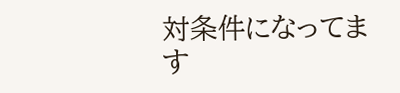対条件になってます